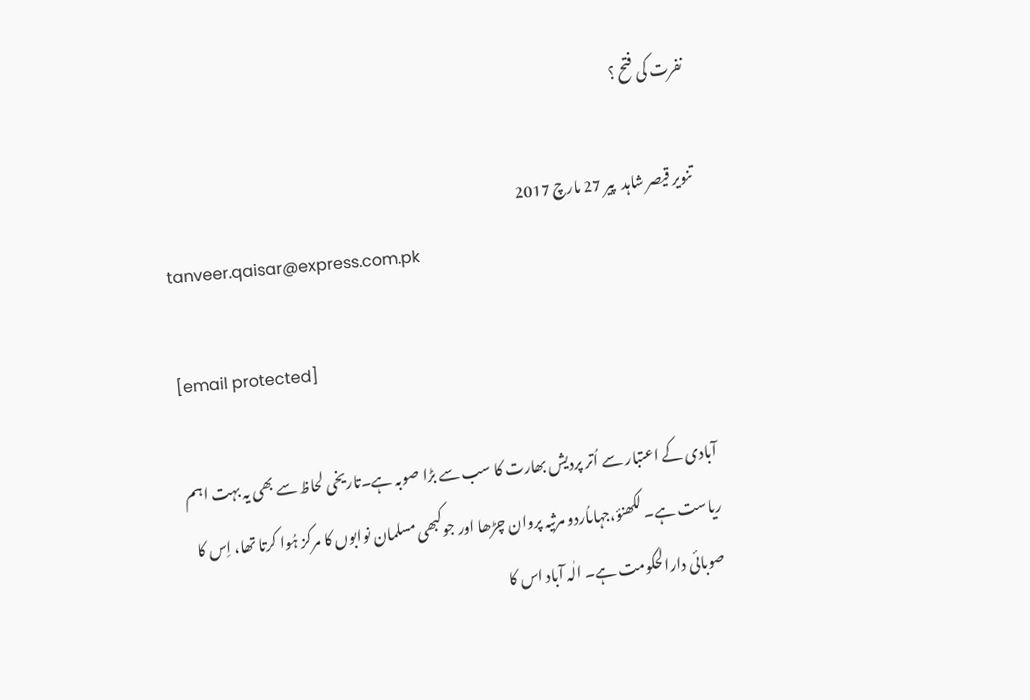نفرت کی فتح ؟

تنویر قیصر شاہد  پير 27 مارچ 2017
tanveer.qaisar@express.com.pk

[email protected]

آبادی کے اعتبار سے اُتر پردیش بھارت کا سب سے بڑا صوبہ ہے۔تاریخی لحاظ سے بھی یہ بہت اہم ریاست ہے۔ لکھنؤ،جہاںاُردو مرثیہ پروان چڑھا اور جوکبھی مسلمان نوابوں کا مرکز ہُوا کرتا تھا، اِس کا صوبائی دارالحکومت ہے۔ الٰہ آباد اس کا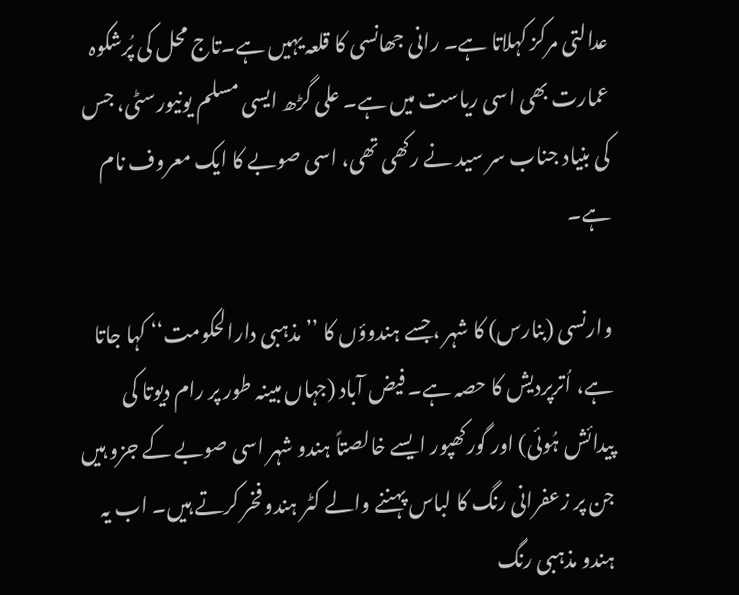عدالتی مرکز کہلاتا ہے۔ رانی جھانسی کا قلعہ یہیں ہے۔تاج محل کی پُرشکوہ عمارت بھی اسی ریاست میں ہے۔ علی گڑھ ایسی مسلم یونیورسٹی، جس کی بنیاد جناب سر سید نے رکھی تھی، اسی صوبے کا ایک معروف نام ہے۔

وارنسی (بنارس) کا شہر ،جسے ہندوؤں کا ’’مذہبی دارالحکومت‘‘ کہا جاتا ہے، اُترپردیش کا حصہ ہے۔ فیض آباد (جہاں مبینہ طور پر رام دیوتا کی پیدائش ہُوئی) اور گورکھپور ایسے خالصتاً ہندو شہر اسی صوبے کے جزو ہیں جن پر زعفرانی رنگ کا لباس پہننے والے کٹر ہندو فخر کرتے ہیں۔ اب یہ ہندو مذہبی رنگ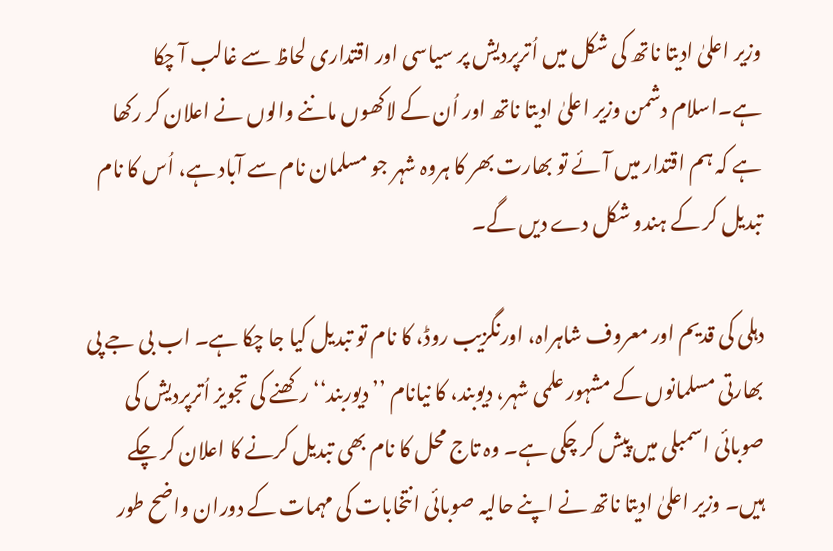وزیر اعلیٰ ادیتا ناتھ کی شکل میں اُترپردیش پر سیاسی اور اقتداری لحاظ سے غالب آ چکا ہے۔اسلام دشمن وزیر اعلیٰ ادیتا ناتھ اور اُن کے لاکھوں ماننے والوں نے اعلان کر رکھا ہے کہ ہم اقتدار میں آئے تو بھارت بھر کا ہروہ شہر جو مسلمان نام سے آباد ہے، اُس کا نام تبدیل کر کے ہندو شکل دے دیں گے۔

دہلی کی قدیم اور معروف شاہراہ، اورنگزیب روڈ، کا نام تو تبدیل کیا جا چکا ہے۔ اب بی جے پی بھارتی مسلمانوں کے مشہور علمی شہر، دیوبند، کا نیانام ’’دیوربند‘‘ رکھنے کی تجویز اُترپردیش کی صوبائی اسمبلی میں پیش کر چکی ہے۔ وہ تاج محل کا نام بھی تبدیل کرنے کا اعلان کر چکے ہیں۔ وزیر اعلیٰ ادیتا ناتھ نے اپنے حالیہ صوبائی انتخابات کی مہمات کے دوران واضح طور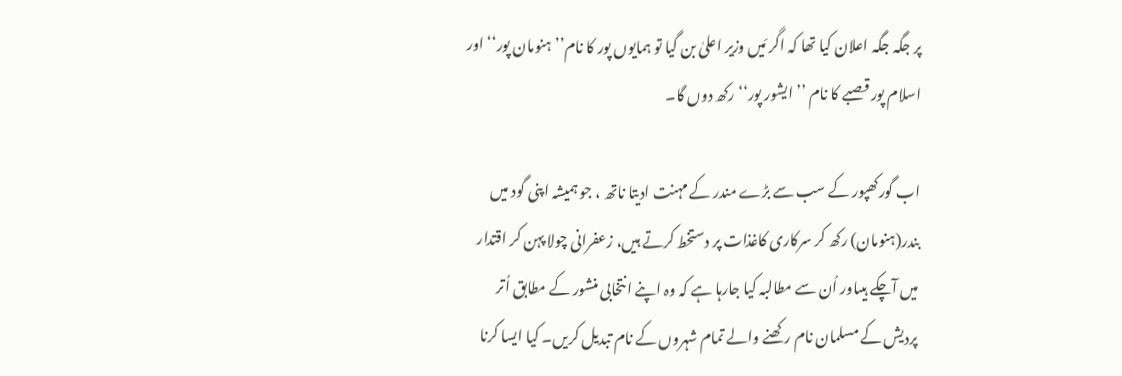پر جگہ جگہ اعلان کیا تھا کہ اگر مَیں وزیر اعلیٰ بن گیا تو ہمایوں پور کا نام’’ہنومان پور‘‘ اور اسلام پور قصبے کا نام ’’ایشور پور‘‘ رکھ دوں گا۔

اب گورکھپور کے سب سے بڑے مندر کے مہنت ادیتا ناتھ ، جو ہمیشہ اپنی گود میں بندر(ہنومان) رکھ کر سرکاری کاغذات پر دستخط کرتے ہیں، زعفرانی چولا پہن کر اقتدار میں آچکے ہیںاور اُن سے مطالبہ کیا جارہا ہے کہ وہ اپنے انتخابی منشور کے مطابق اُتر پردیش کے مسلمان نام رکھنے والے تمام شہروں کے نام تبدیل کریں۔ کیا ایسا کرنا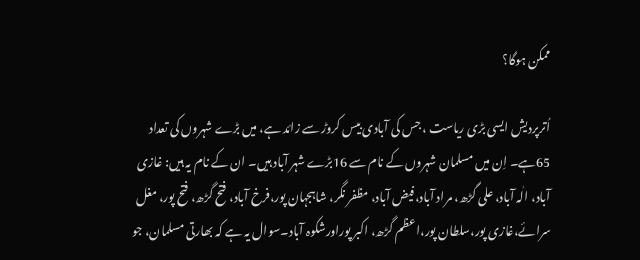ممکن ہوگا؟

اُترپردیش ایسی بڑی ریاست ، جس کی آبادی بیس کروڑ سے زائد ہے، میں بڑے شہروں کی تعداد 65ہے۔ اِن میں مسلمان شہروں کے نام سے 16بڑے شہر آباد ہیں۔ ان کے نام یہ ہیں: غازی آباد، الٰہ آباد، علی گڑھ، مراد آباد،فیض آباد، مظفر نگر، شاہجہان پور،فرخ آباد، فتح گڑھ، فتح پور، مغل سرائے،غازی پور،سلطان پور،اعظم گڑھ، اکبر پوراورشکوہ آباد۔سوال یہ ہے کہ بھارتی مسلمان، جو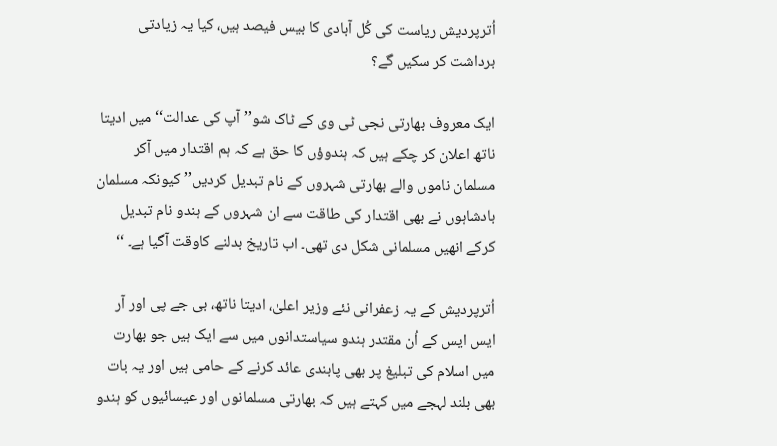اُترپردیش ریاست کی کُل آبادی کا بیس فیصد ہیں، کیا یہ زیادتی برداشت کر سکیں گے؟

ایک معروف بھارتی نجی ٹی وی کے ٹاک شو’’آپ کی عدالت‘‘ میں ادیتا ناتھ اعلان کر چکے ہیں کہ ہندوؤں کا حق ہے کہ ہم اقتدار میں آکر مسلمان ناموں والے بھارتی شہروں کے نام تبدیل کردیں’’کیونکہ مسلمان بادشاہوں نے بھی اقتدار کی طاقت سے ان شہروں کے ہندو نام تبدیل کرکے انھیں مسلمانی شکل دی تھی۔ اب تاریخ بدلنے کاوقت آگیا ہے۔ ‘‘

اُترپردیش کے یہ زعفرانی نئے وزیر اعلیٰ، ادیتا ناتھ، بی جے پی اور آر ایس ایس کے اُن مقتدر ہندو سیاستدانوں میں سے ایک ہیں جو بھارت میں اسلام کی تبلیغ پر بھی پابندی عائد کرنے کے حامی ہیں اور یہ بات بھی بلند لہجے میں کہتے ہیں کہ بھارتی مسلمانوں اور عیسائیوں کو ہندو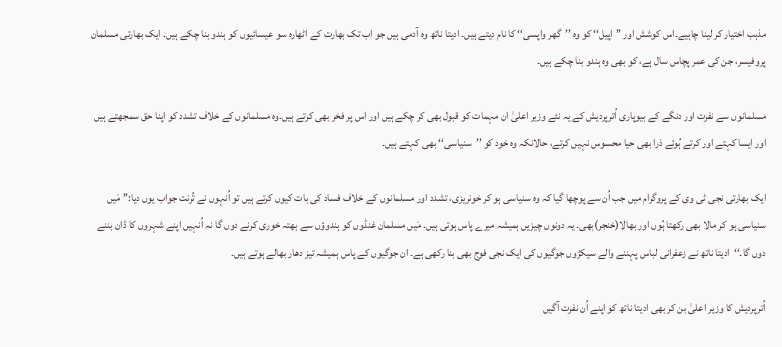مذہب اختیار کر لینا چاہیے۔اس کوشش اور ’’اپیل‘‘ کو وہ ’’گھر واپسی‘‘ کا نام دیتے ہیں۔ ادیتا ناتھ وہ آدمی ہیں جو اب تک بھارت کے اٹھارہ سو عیسائیوں کو ہندو بنا چکے ہیں۔ ایک بھارتی مسلمان پروفیسر، جن کی عمر پچاس سال ہے، کو بھی وہ ہندو بنا چکے ہیں۔

مسلمانوں سے نفرت اور دنگے کے بیوپاری اُترپردیش کے یہ نئے وزیر اعلیٰ ان مہمات کو قبول بھی کر چکے ہیں اور اس پر فخر بھی کرتے ہیں۔وہ مسلمانوں کے خلاف تشدد کو اپنا حق سمجھتے ہیں اور ایسا کہتے اور کرتے ہُوئے ذرا بھی حیا محسوس نہیں کرتے، حالانکہ وہ خود کو ’’سنیاسی‘‘ بھی کہتے ہیں۔

ایک بھارتی نجی ٹی وی کے پروگرام میں جب اُن سے پوچھا گیا کہ وہ سنیاسی ہو کر خونریزی، تشدد اور مسلمانوں کے خلاف فساد کی بات کیوں کرتے ہیں تو اُنہوں نے تُرنت جواب یوں دیا:’’ مَیں سنیاسی ہو کر مالا بھی رکھتا ہُوں اور بھالا(خنجر)بھی۔ یہ دونوں چیزیں ہمیشہ میرے پاس ہوتی ہیں۔ مَیں مسلمان غنڈوں کو ہندوؤں سے بھتہ خوری کرنے دوں گا نہ اُنہیں اپنے شہروں کا ڈان بننے دوں گا۔‘‘ادیتا ناتھ نے زعفرانی لباس پہننے والے سیکڑوں جوگیوں کی ایک نجی فوج بھی بنا رکھی ہے۔ ان جوگیوں کے پاس ہمیشہ تیز دھار بھالے ہوتے ہیں۔

اُترپردیش کا وزیر اعلیٰ بن کر بھی ادیتا ناتھ کو اپنے اُن نفرت آگیں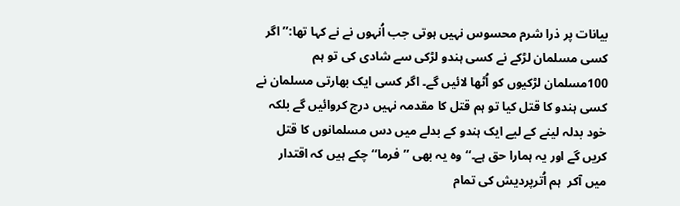بیانات پر ذرا شرم محسوس نہیں ہوتی جب اُنہوں نے نے کہا تھا:’’ اگر کسی مسلمان لڑکے نے کسی ہندو لڑکی سے شادی کی تو ہم 100مسلمان لڑکیوں کو اُٹھا لائیں گے۔ اگر کسی ایک بھارتی مسلمان نے کسی ہندو کا قتل کیا تو ہم قتل کا مقدمہ نہیں درج کروائیں گے بلکہ خود بدلہ لینے کے لیے ایک ہندو کے بدلے میں دس مسلمانوں کا قتل کریں گے اور یہ ہمارا حق ہے۔‘‘ وہ یہ بھی ’’فرما‘‘ چکے ہیں کہ اقتدار میں آکر  ہم اُترپردیش کی تمام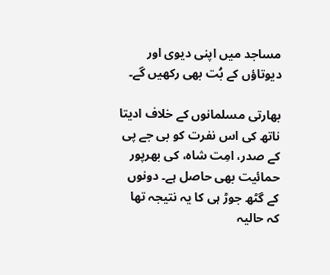مساجد میں اپنی دیوی اور دیوتاؤں کے بُت بھی رکھیں گے۔

بھارتی مسلمانوں کے خلاف ادیتا ناتھ کی اس نفرت کو بی جے پی کے صدر، امِت شاہ، کی بھرپور حمائیت بھی حاصل ہے۔ دونوں کے گٹھ جوڑ ہی کا یہ نتیجہ تھا کہ حالیہ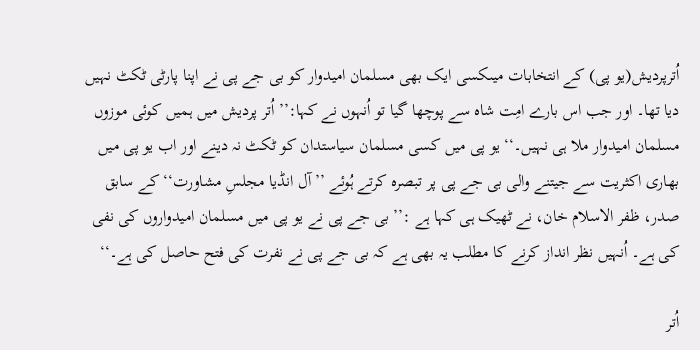اُترپردیش(یو پی) کے انتخابات میںکسی ایک بھی مسلمان امیدوار کو بی جے پی نے اپنا پارٹی ٹکٹ نہیں دیا تھا۔ اور جب اس بارے امِت شاہ سے پوچھا گیا تو اُنہوں نے کہا:’’ اُتر پردیش میں ہمیں کوئی موزوں مسلمان امیدوار ملا ہی نہیں۔‘‘ یو پی میں کسی مسلمان سیاستدان کو ٹکٹ نہ دینے اور اب یو پی میں بھاری اکثریت سے جیتنے والی بی جے پی پر تبصرہ کرتے ہُوئے ’’آل انڈیا مجلسِ مشاورت‘‘ کے سابق صدر، ظفر الاسلام خان، نے ٹھیک ہی کہا ہے :’’ بی جے پی نے یو پی میں مسلمان امیدواروں کی نفی کی ہے۔ اُنہیں نظر انداز کرنے کا مطلب یہ بھی ہے کہ بی جے پی نے نفرت کی فتح حاصل کی ہے۔‘‘

اُتر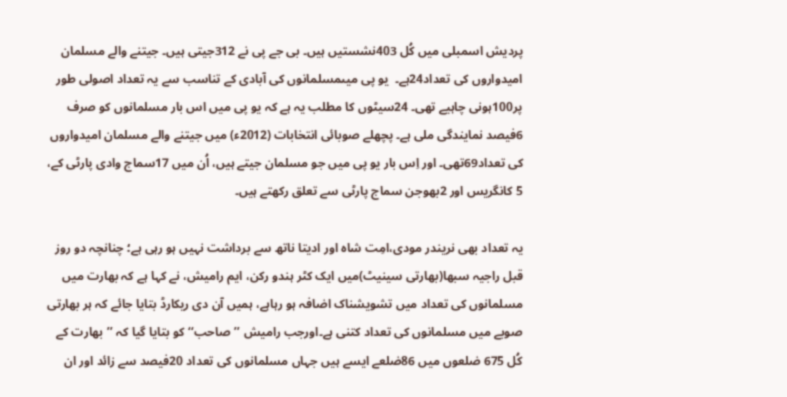پردیش اسمبلی میں کُل 403نشستیں ہیں۔ بی جے پی نے 312جیتی ہیں۔ جیتنے والے مسلمان امیدواروں کی تعداد24ہے۔  یو پی میںمسلمانوں کی آبادی کے تناسب سے یہ تعداد اصولی طور پر100ہونی چاہیے تھی۔ 24سیٹوں کا مطلب یہ ہے کہ یو پی میں اس بار مسلمانوں کو صرف 6فیصد نمایندگی ملی ہے۔ پچھلے صوبائی انتخابات (2012ء) میں جیتنے والے مسلمان امیدواروں کی تعداد69تھی۔ اور اِس بار یو پی میں جو مسلمان جیتے ہیں، اُن میں 17سماج وادی پارٹی کے، 5 کانگریس اور 2بھوجن سماج پارٹی سے تعلق رکھتے ہیں۔

یہ تعداد بھی نریندر مودی،امِت شاہ اور ادیتا ناتھ سے برداشت نہیں ہو رہی ہے؛ چنانچہ دو روز قبل راجیہ سبھا(بھارتی سینیٹ)میں ایک کٹر ہندو رکن، ایم رامیش، نے کہا ہے کہ بھارت میں مسلمانوں کی تعداد میں تشویشناک اضافہ ہو رہاہے، ہمیں آن دی ریکارڈ بتایا جائے کہ ہر بھارتی صوبے میں مسلمانوں کی تعداد کتنی ہے۔اورجب رامیش ’’صاحب‘‘ کو بتایا گیا کہ ’’بھارت کے کُل 675 ضلعوں میں 86ضلعے ایسے ہیں جہاں مسلمانوں کی تعداد 20فیصد سے زائد اور ان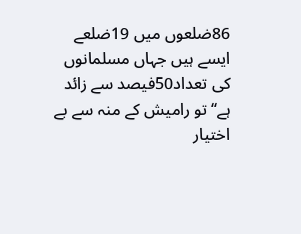86ضلعوں میں 19ضلعے ایسے ہیں جہاں مسلمانوں کی تعداد50فیصد سے زائد ہے‘‘ تو رامیش کے منہ سے بے اختیار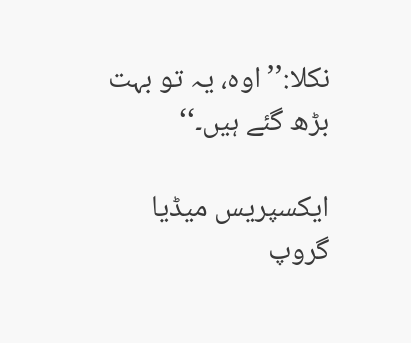نکلا:’’ اوہ، یہ تو بہت بڑھ گئے ہیں۔‘‘

ایکسپریس میڈیا گروپ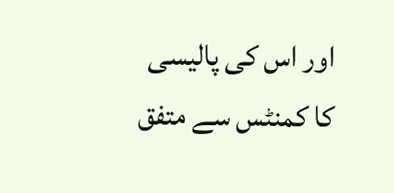اور اس کی پالیسی کا کمنٹس سے متفق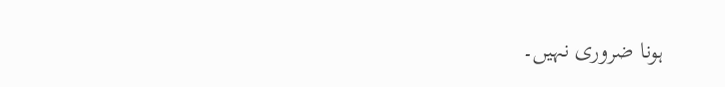ہونا ضروری نہیں۔